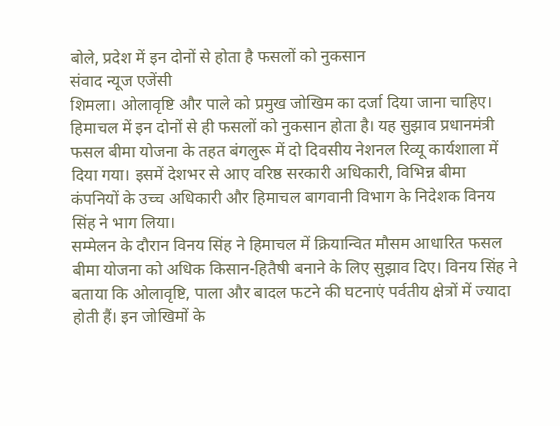बोले, प्रदेश में इन दोनों से होता है फसलों को नुकसान
संवाद न्यूज एजेंसी
शिमला। ओलावृष्टि और पाले को प्रमुख जोखिम का दर्जा दिया जाना चाहिए। हिमाचल में इन दोनों से ही फसलों को नुकसान होता है। यह सुझाव प्रधानमंत्री फसल बीमा योजना के तहत बंगलुरू में दो दिवसीय नेशनल रिव्यू कार्यशाला में दिया गया। इसमें देशभर से आए वरिष्ठ सरकारी अधिकारी, विभिन्न बीमा कंपनियों के उच्च अधिकारी और हिमाचल बागवानी विभाग के निदेशक विनय सिंह ने भाग लिया।
सम्मेलन के दौरान विनय सिंह ने हिमाचल में क्रियान्वित मौसम आधारित फसल बीमा योजना को अधिक किसान-हितैषी बनाने के लिए सुझाव दिए। विनय सिंह ने बताया कि ओलावृष्टि, पाला और बादल फटने की घटनाएं पर्वतीय क्षेत्रों में ज्यादा होती हैं। इन जोखिमों के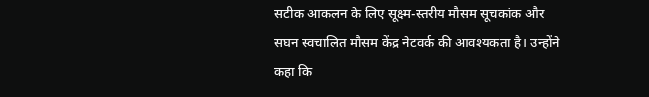सटीक आकलन के लिए सूक्ष्म-स्तरीय मौसम सूचकांक और सघन स्वचालित मौसम केंद्र नेटवर्क की आवश्यकता है। उन्होंने कहा कि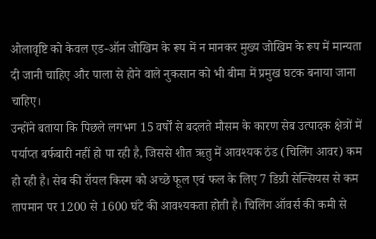ओलावृष्टि को केवल एड-ऑन जोखिम के रूप में न मानकर मुख्य जोखिम के रूप में मान्यता दी जानी चाहिए और पाला से होने वाले नुकसान को भी बीमा में प्रमुख घटक बनाया जाना चाहिए।
उन्होंने बताया कि पिछले लगभग 15 वर्षों से बदलते मौसम के कारण सेब उत्पादक क्षेत्रों में पर्याप्त बर्फबारी नहीं हो पा रही है, जिससे शीत ऋतु में आवश्यक ठंड (चिलिंग आवर) कम हो रही है। सेब की रॉयल किस्म को अच्छे फूल एवं फल के लिए 7 डिग्री सेल्सियस से कम तापमान पर 1200 से 1600 घंटे की आवश्यकता होती है। चिलिंग ऑवर्स की कमी से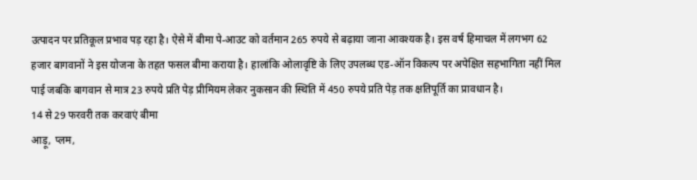उत्पादन पर प्रतिकूल प्रभाव पड़ रहा है। ऐसे में बीमा पे-आउट को वर्तमान 265 रुपये से बढ़ाया जाना आवश्यक है। इस वर्ष हिमाचल में लगभग 62 हजार बागवानों ने इस योजना के तहत फसल बीमा कराया है। हालांकि ओलावृष्टि के लिए उपलब्ध एड-ऑन विकल्प पर अपेक्षित सहभागिता नहीं मिल पाई जबकि बागवान से मात्र 23 रुपये प्रति पेड़ प्रीमियम लेकर नुकसान की स्थिति में 450 रुपये प्रति पेड़ तक क्षतिपूर्ति का प्रावधान है।
14 से 29 फरवरी तक करवाएं बीमा
आड़ू, प्लम,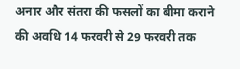अनार और संतरा की फसलों का बीमा कराने की अवधि 14 फरवरी से 29 फरवरी तक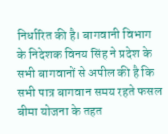निर्धारित की है। बागवानी विभाग के निदेशक विनय सिंह ने प्रदेश के सभी बागवानों से अपील की है कि सभी पात्र बागवान समय रहते फसल बीमा योजना के तहत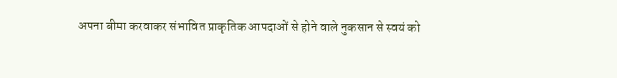अपना बीमा करवाकर संभावित प्राकृतिक आपदाओं से होने वाले नुकसान से स्वयं को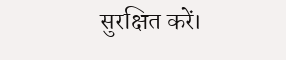सुरक्षित करें।